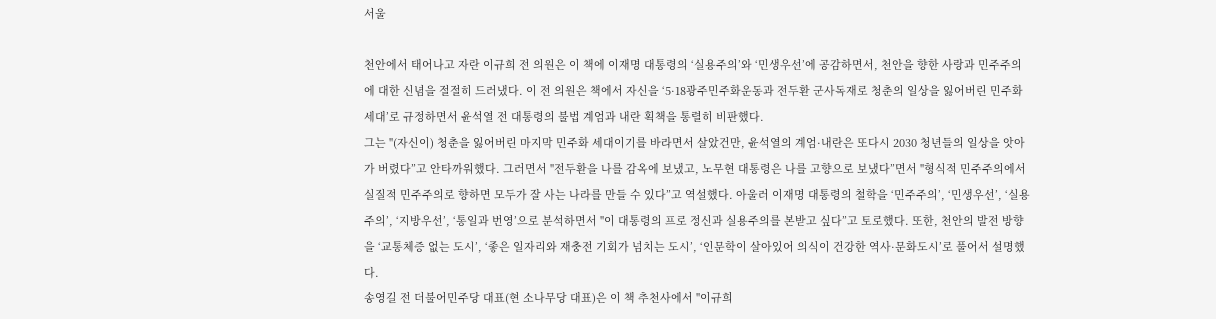서울

천안에서 태어나고 자란 이규희 전 의원은 이 책에 이재명 대통령의 ‘실용주의’와 ‘민생우선’에 공감하면서, 천안을 향한 사랑과 민주주의에 대한 신념을 절절히 드러냈다. 이 전 의원은 책에서 자신을 ‘5·18광주민주화운동과 전두환 군사독재로 청춘의 일상을 잃어버린 민주화 세대’로 규정하면서 윤석열 전 대통령의 불법 계엄과 내란 획책을 통렬히 비판했다.
그는 "(자신이) 청춘을 잃어버린 마지막 민주화 세대이기를 바라면서 살았건만, 윤석열의 계엄·내란은 또다시 2030 청년들의 일상을 앗아가 버렸다”고 안타까워했다. 그러면서 "전두환을 나를 감옥에 보냈고, 노무현 대통령은 나를 고향으로 보냈다”면서 "형식적 민주주의에서 실질적 민주주의로 향하면 모두가 잘 사는 나라를 만들 수 있다”고 역설했다. 아울러 이재명 대통령의 철학을 ‘민주주의’, ‘민생우선’, ‘실용주의’, ‘지방우선’, ‘통일과 번영’으로 분석하면서 "이 대통령의 프로 정신과 실용주의를 본받고 싶다”고 토로했다. 또한, 천안의 발전 방향을 ‘교통체증 없는 도시’, ‘좋은 일자리와 재충전 기회가 넘치는 도시’, ‘인문학이 살아있어 의식이 건강한 역사·문화도시’로 풀어서 설명했다.
송영길 전 더불어민주당 대표(현 소나무당 대표)은 이 책 추천사에서 "이규희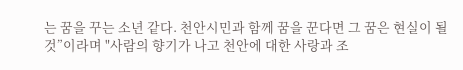는 꿈을 꾸는 소년 같다. 천안시민과 함께 꿈을 꾼다면 그 꿈은 현실이 될 것”이라며 "사람의 향기가 나고 천안에 대한 사랑과 조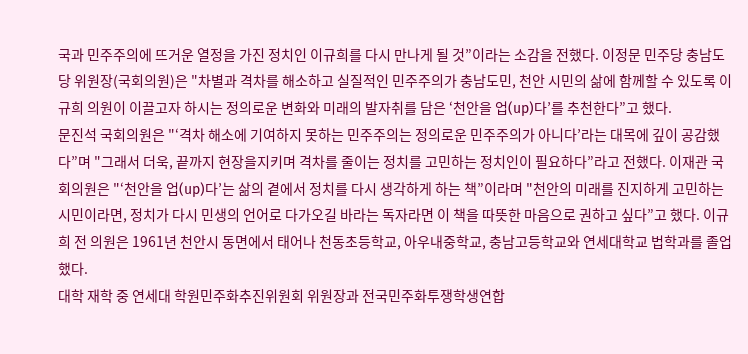국과 민주주의에 뜨거운 열정을 가진 정치인 이규희를 다시 만나게 될 것”이라는 소감을 전했다. 이정문 민주당 충남도당 위원장(국회의원)은 "차별과 격차를 해소하고 실질적인 민주주의가 충남도민, 천안 시민의 삶에 함께할 수 있도록 이규희 의원이 이끌고자 하시는 정의로운 변화와 미래의 발자취를 담은 ‘천안을 업(up)다’를 추천한다”고 했다.
문진석 국회의원은 "‘격차 해소에 기여하지 못하는 민주주의는 정의로운 민주주의가 아니다’라는 대목에 깊이 공감했다”며 "그래서 더욱, 끝까지 현장을지키며 격차를 줄이는 정치를 고민하는 정치인이 필요하다”라고 전했다. 이재관 국회의원은 "‘천안을 업(up)다’는 삶의 곁에서 정치를 다시 생각하게 하는 책”이라며 "천안의 미래를 진지하게 고민하는 시민이라면, 정치가 다시 민생의 언어로 다가오길 바라는 독자라면 이 책을 따뜻한 마음으로 권하고 싶다”고 했다. 이규희 전 의원은 1961년 천안시 동면에서 태어나 천동초등학교, 아우내중학교, 충남고등학교와 연세대학교 법학과를 졸업했다.
대학 재학 중 연세대 학원민주화추진위원회 위원장과 전국민주화투쟁학생연합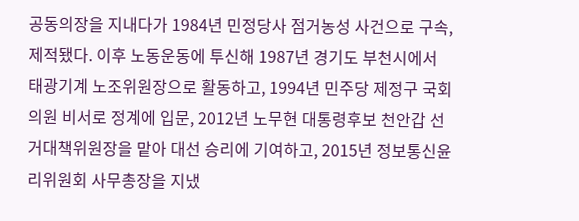공동의장을 지내다가 1984년 민정당사 점거농성 사건으로 구속, 제적됐다. 이후 노동운동에 투신해 1987년 경기도 부천시에서 태광기계 노조위원장으로 활동하고, 1994년 민주당 제정구 국회의원 비서로 정계에 입문, 2012년 노무현 대통령후보 천안갑 선거대책위원장을 맡아 대선 승리에 기여하고, 2015년 정보통신윤리위원회 사무총장을 지냈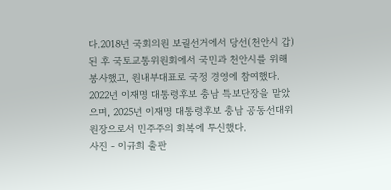다.2018년 국회의원 보궐선거에서 당선(천안시 갑)된 후 국토교통위원회에서 국민과 천안시를 위해 봉사했고, 원내부대표로 국정 경영에 참여했다. 2022년 이재명 대통령후보 충남 특보단장을 맡았으며, 2025년 이재명 대통령후보 충남 공동선대위원장으로서 민주주의 회복에 투신했다.
사진 - 이규희 출판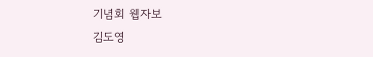기념회 웹자보
김도영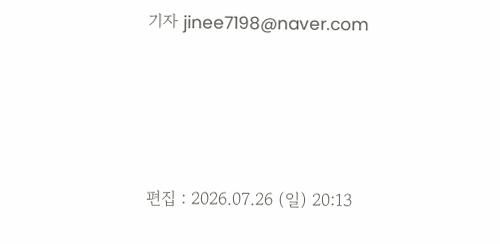기자 jinee7198@naver.com






편집 : 2026.07.26 (일) 20:13